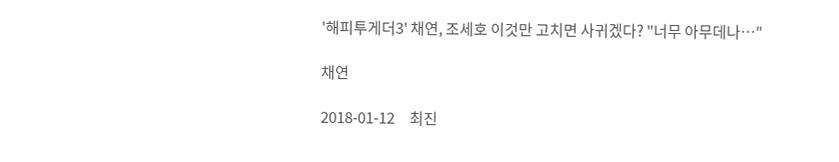'해피투게더3' 채연, 조세호 이것만 고치면 사귀겠다? "너무 아무데나…"

채연

2018-01-12     최진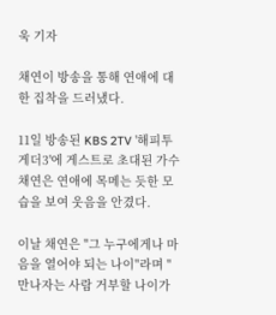욱 기자

채연이 방송을 통해 연애에 대한 집착을 드러냈다.

11일 방송된 KBS 2TV '해피투게더3'에 게스트로 초대된 가수 채연은 연애에 목메는 듯한 모습을 보여 웃음을 안겼다.

이날 채연은 "그 누구에게나 마음을 열어야 되는 나이"라며 "만나자는 사람 거부할 나이가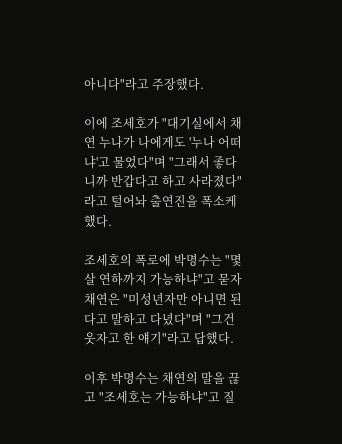아니다"라고 주장했다.

이에 조세호가 "대기실에서 채연 누나가 나에게도 '누나 어떠냐'고 물었다"며 "그래서 좋다니까 반갑다고 하고 사라졌다"라고 털어놔 출연진을 폭소케 했다.

조세호의 폭로에 박명수는 "몇 살 연하까지 가능하냐"고 묻자 채연은 "미성년자만 아니면 된다고 말하고 다녔다"며 "그건 웃자고 한 얘기"라고 답했다.

이후 박명수는 채연의 말을 끊고 "조세호는 가능하냐"고 질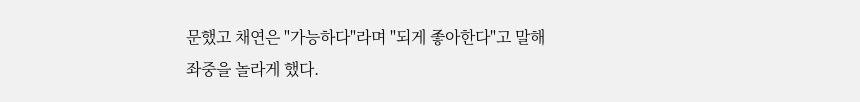문했고 채연은 "가능하다"라며 "되게 좋아한다"고 말해 좌중을 놀라게 했다.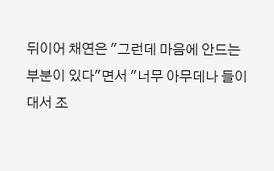뒤이어 채연은 "그런데 마음에 안드는 부분이 있다"면서 "너무 아무데나 들이대서 조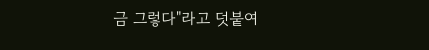금 그렇다"라고 덧붙여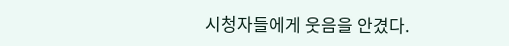시청자들에게 웃음을 안겼다.